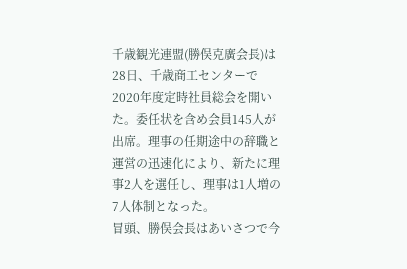千歳観光連盟(勝俣克廣会長)は28日、千歳商工センターで2020年度定時社員総会を開いた。委任状を含め会員145人が出席。理事の任期途中の辞職と運営の迅速化により、新たに理事2人を選任し、理事は1人増の7人体制となった。
冒頭、勝俣会長はあいさつで今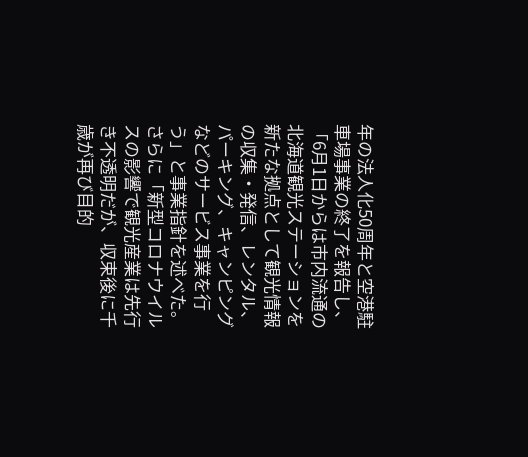年の法人化50周年と空港駐車場事業の終了を報告し、「6月1日からは市内流通の北海道観光ステーションを新たな拠点として観光情報の収集・発信、レンタル、パーキング、キャンピングなどのサービス事業を行う」と事業指針を述べた。さらに「新型コロナウイルスの影響で観光産業は先行き不透明だが、収束後に千歳が再び目的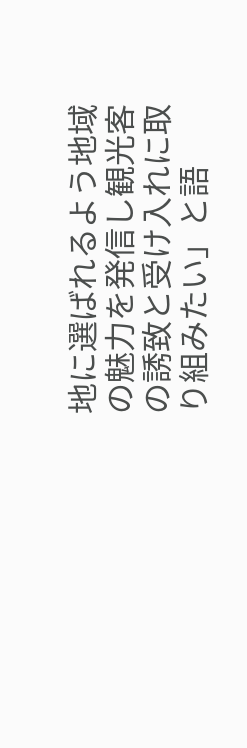地に選ばれるよう地域の魅力を発信し観光客の誘致と受け入れに取り組みたい」と語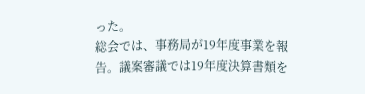った。
総会では、事務局が19年度事業を報告。議案審議では19年度決算書類を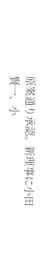原案通り承認。新理事に小田賢一、小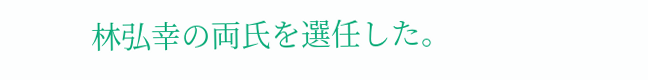林弘幸の両氏を選任した。